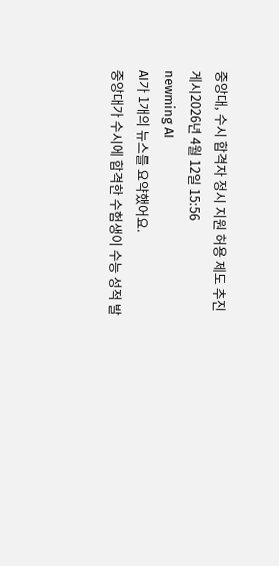중앙대, 수시 합격자 정시 지원 허용 제도 추진
게시2026년 4월 12일 15:56
newming AI
AI가 1개의 뉴스를 요약했어요.
중앙대가 수시에 합격한 수험생이 수능 성적 발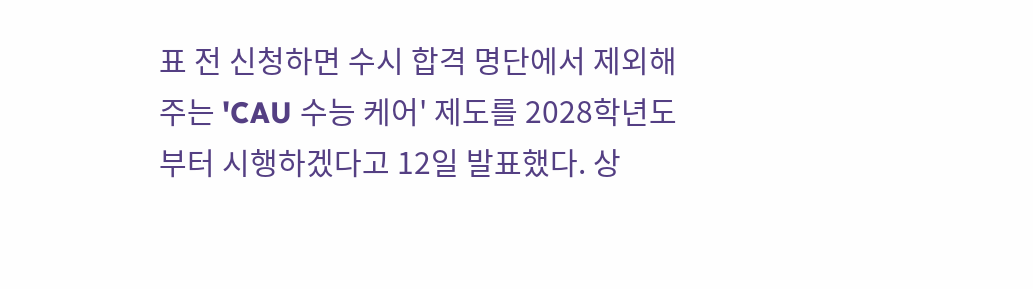표 전 신청하면 수시 합격 명단에서 제외해주는 'CAU 수능 케어' 제도를 2028학년도부터 시행하겠다고 12일 발표했다. 상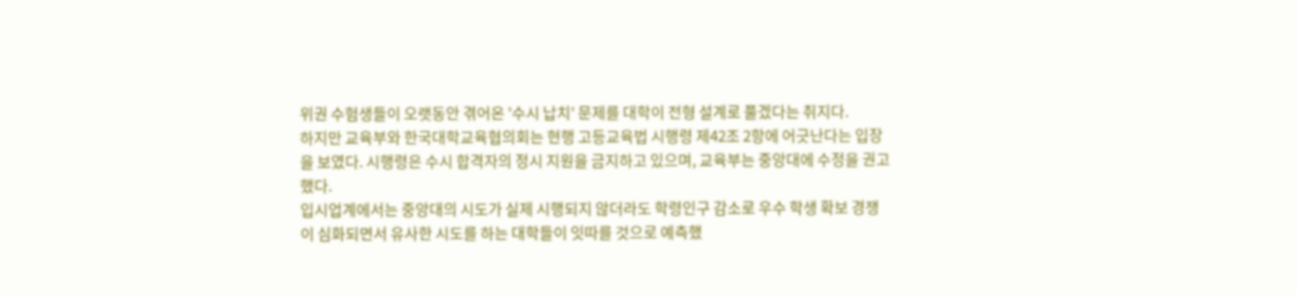위권 수험생들이 오랫동안 겪어온 '수시 납치' 문제를 대학이 전형 설계로 풀겠다는 취지다.
하지만 교육부와 한국대학교육협의회는 현행 고등교육법 시행령 제42조 2항에 어긋난다는 입장을 보였다. 시행령은 수시 합격자의 정시 지원을 금지하고 있으며, 교육부는 중앙대에 수정을 권고했다.
입시업계에서는 중앙대의 시도가 실제 시행되지 않더라도 학령인구 감소로 우수 학생 확보 경쟁이 심화되면서 유사한 시도를 하는 대학들이 잇따를 것으로 예측했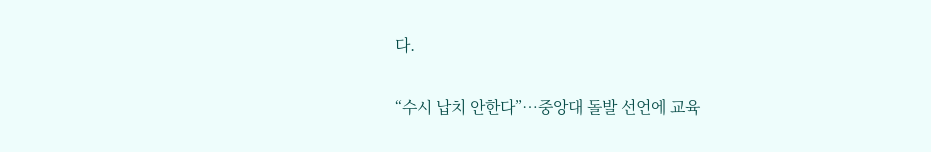다.

“수시 납치 안한다”…중앙대 돌발 선언에 교육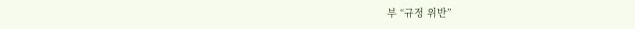부 “규정 위반”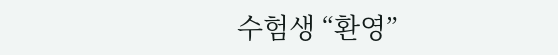수험생 “환영”